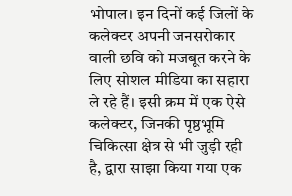भोपाल। इन दिनों कई जिलों के कलेक्टर अपनी जनसरोकार वाली छवि को मजबूत करने के लिए सोशल मीडिया का सहारा ले रहे हैं। इसी क्रम में एक ऐसे कलेक्टर, जिनकी पृष्ठभूमि चिकित्सा क्षेत्र से भी जुड़ी रही है, द्वारा साझा किया गया एक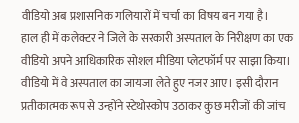वीडियो अब प्रशासनिक गलियारों में चर्चा का विषय बन गया है।
हाल ही में कलेक्टर ने जिले के सरकारी अस्पताल के निरीक्षण का एक वीडियो अपने आधिकारिक सोशल मीडिया प्लेटफॉर्म पर साझा किया। वीडियो में वे अस्पताल का जायजा लेते हुए नजर आए। इसी दौरान प्रतीकात्मक रूप से उन्होंने स्टेथोस्कोप उठाकर कुछ मरीजों की जांच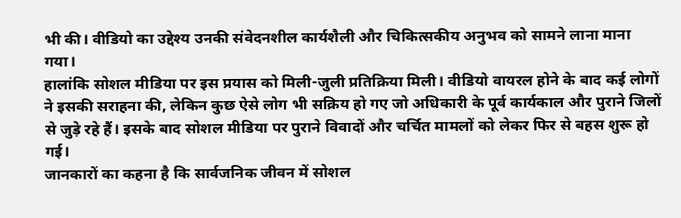भी की। वीडियो का उद्देश्य उनकी संवेदनशील कार्यशैली और चिकित्सकीय अनुभव को सामने लाना माना गया।
हालांकि सोशल मीडिया पर इस प्रयास को मिली-जुली प्रतिक्रिया मिली। वीडियो वायरल होने के बाद कई लोगों ने इसकी सराहना की, लेकिन कुछ ऐसे लोग भी सक्रिय हो गए जो अधिकारी के पूर्व कार्यकाल और पुराने जिलों से जुड़े रहे हैं। इसके बाद सोशल मीडिया पर पुराने विवादों और चर्चित मामलों को लेकर फिर से बहस शुरू हो गई।
जानकारों का कहना है कि सार्वजनिक जीवन में सोशल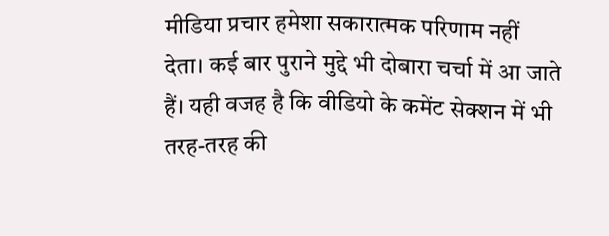मीडिया प्रचार हमेशा सकारात्मक परिणाम नहीं देता। कई बार पुराने मुद्दे भी दोबारा चर्चा में आ जाते हैं। यही वजह है कि वीडियो के कमेंट सेक्शन में भी तरह-तरह की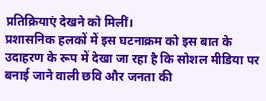प्रतिक्रियाएं देखने को मिलीं।
प्रशासनिक हलकों में इस घटनाक्रम को इस बात के उदाहरण के रूप में देखा जा रहा है कि सोशल मीडिया पर बनाई जाने वाली छवि और जनता की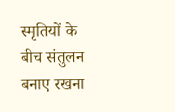स्मृतियों के बीच संतुलन बनाए रखना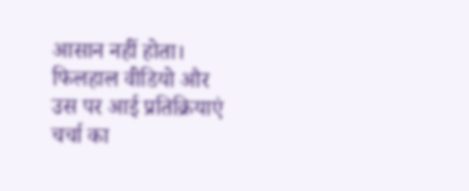आसान नहीं होता। फिलहाल वीडियो और उस पर आई प्रतिक्रियाएं चर्चा का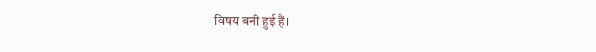विषय बनी हुई हैं।